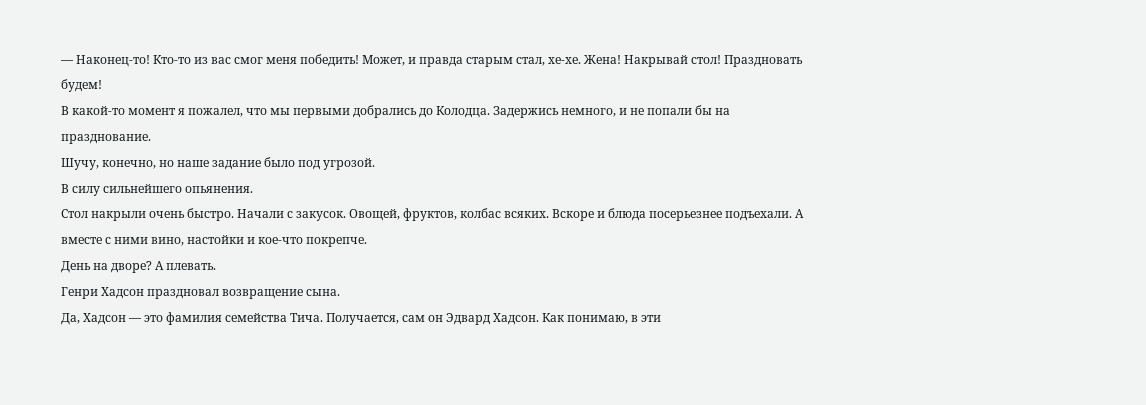— Наконец-то! Кто-то из вас смог меня победить! Может, и правда старым стал, хе-хе. Жена! Накрывай стол! Праздновать будем!
В какой-то момент я пожалел, что мы первыми добрались до Колодца. Задержись немного, и не попали бы на празднование.
Шучу, конечно, но наше задание было под угрозой.
В силу сильнейшего опьянения.
Стол накрыли очень быстро. Начали с закусок. Овощей, фруктов, колбас всяких. Вскоре и блюда посерьезнее подъехали. А вместе с ними вино, настойки и кое-что покрепче.
День на дворе? А плевать.
Генри Хадсон праздновал возвращение сына.
Да, Хадсон — это фамилия семейства Тича. Получается, сам он Эдвард Хадсон. Как понимаю, в эти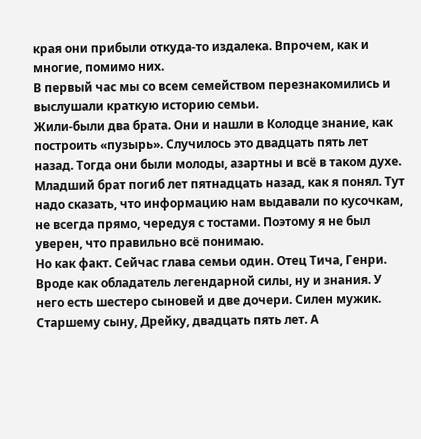края они прибыли откуда-то издалека. Впрочем, как и многие, помимо них.
В первый час мы со всем семейством перезнакомились и выслушали краткую историю семьи.
Жили-были два брата. Они и нашли в Колодце знание, как построить «пузырь». Случилось это двадцать пять лет назад. Тогда они были молоды, азартны и всё в таком духе. Младший брат погиб лет пятнадцать назад, как я понял. Тут надо сказать, что информацию нам выдавали по кусочкам, не всегда прямо, чередуя с тостами. Поэтому я не был уверен, что правильно всё понимаю.
Но как факт. Сейчас глава семьи один. Отец Тича, Генри. Вроде как обладатель легендарной силы, ну и знания. У него есть шестеро сыновей и две дочери. Силен мужик. Старшему сыну, Дрейку, двадцать пять лет. А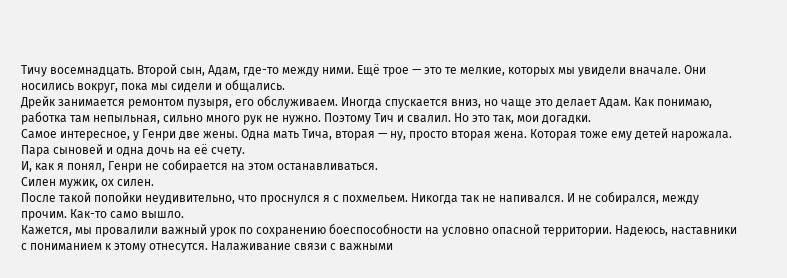Тичу восемнадцать. Второй сын, Адам, где-то между ними. Ещё трое — это те мелкие, которых мы увидели вначале. Они носились вокруг, пока мы сидели и общались.
Дрейк занимается ремонтом пузыря, его обслуживаем. Иногда спускается вниз, но чаще это делает Адам. Как понимаю, работка там непыльная, сильно много рук не нужно. Поэтому Тич и свалил. Но это так, мои догадки.
Самое интересное, у Генри две жены. Одна мать Тича, вторая — ну, просто вторая жена. Которая тоже ему детей нарожала. Пара сыновей и одна дочь на её счету.
И, как я понял, Генри не собирается на этом останавливаться.
Силен мужик, ох силен.
После такой попойки неудивительно, что проснулся я с похмельем. Никогда так не напивался. И не собирался, между прочим. Как-то само вышло.
Кажется, мы провалили важный урок по сохранению боеспособности на условно опасной территории. Надеюсь, наставники с пониманием к этому отнесутся. Налаживание связи с важными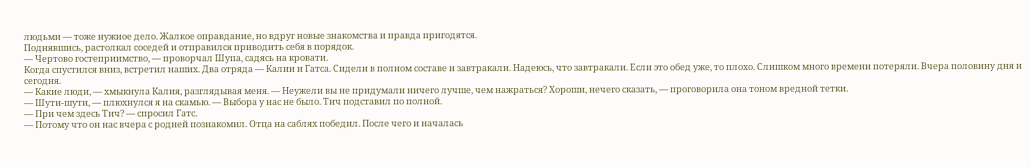людьми — тоже нужное дело. Жалкое оправдание, но вдруг новые знакомства и правда пригодятся.
Поднявшись, растолкал соседей и отправился приводить себя в порядок.
— Чертово гостеприимство, — проворчал Шупа, садясь на кровати.
Когда спустился вниз, встретил наших. Два отряда — Калии и Гатса. Сидели в полном составе и завтракали. Надеюсь, что завтракали. Если это обед уже, то плохо. Слишком много времени потеряли. Вчера половину дня и сегодня.
— Какие люди, — хмыкнула Калия, разглядывая меня. — Неужели вы не придумали ничего лучше, чем нажраться? Хороши, нечего сказать, — проговорила она тоном вредной тетки.
— Шути-шути, — плюхнулся я на скамью. — Выбора у нас не было. Тич подставил по полной.
— При чем здесь Тич? — спросил Гатс.
— Потому что он нас вчера с родней познакомил. Отца на саблях победил. После чего и началась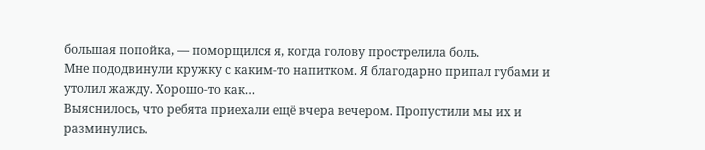большая попойка, — поморщился я, когда голову прострелила боль.
Мне пододвинули кружку с каким-то напитком. Я благодарно припал губами и утолил жажду. Хорошо-то как…
Выяснилось, что ребята приехали ещё вчера вечером. Пропустили мы их и разминулись.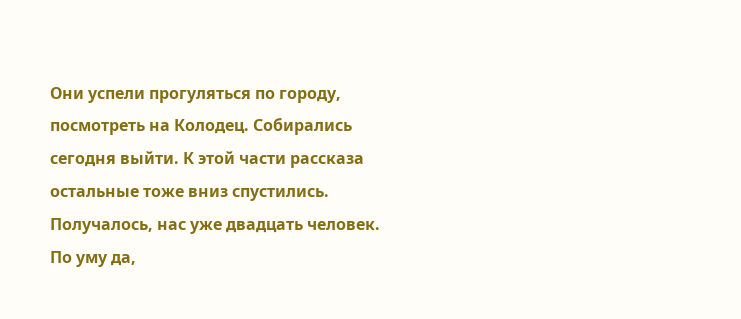Они успели прогуляться по городу, посмотреть на Колодец. Собирались сегодня выйти. К этой части рассказа остальные тоже вниз спустились. Получалось, нас уже двадцать человек.
По уму да,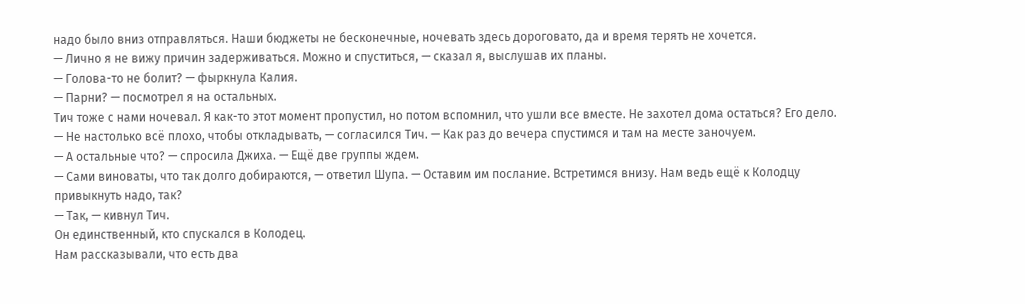надо было вниз отправляться. Наши бюджеты не бесконечные, ночевать здесь дороговато, да и время терять не хочется.
— Лично я не вижу причин задерживаться. Можно и спуститься, — сказал я, выслушав их планы.
— Голова-то не болит? — фыркнула Калия.
— Парни? — посмотрел я на остальных.
Тич тоже с нами ночевал. Я как-то этот момент пропустил, но потом вспомнил, что ушли все вместе. Не захотел дома остаться? Его дело.
— Не настолько всё плохо, чтобы откладывать, — согласился Тич. — Как раз до вечера спустимся и там на месте заночуем.
— А остальные что? — спросила Джиха. — Ещё две группы ждем.
— Сами виноваты, что так долго добираются, — ответил Шупа. — Оставим им послание. Встретимся внизу. Нам ведь ещё к Колодцу привыкнуть надо, так?
— Так, — кивнул Тич.
Он единственный, кто спускался в Колодец.
Нам рассказывали, что есть два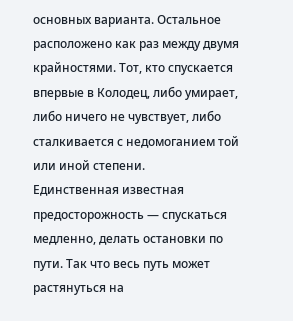основных варианта. Остальное расположено как раз между двумя крайностями. Тот, кто спускается впервые в Колодец, либо умирает, либо ничего не чувствует, либо сталкивается с недомоганием той или иной степени.
Единственная известная предосторожность — спускаться медленно, делать остановки по пути. Так что весь путь может растянуться на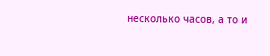несколько часов, а то и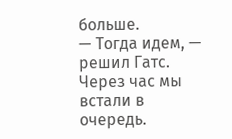больше.
— Тогда идем, — решил Гатс.
Через час мы встали в очередь.